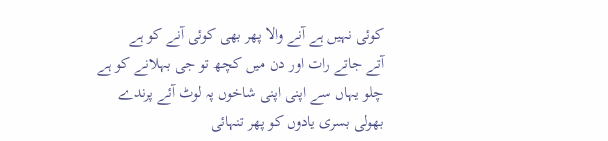کوئی نہیں ہے آنے والا پھر بھی کوئی آنے کو ہے
آتے جاتے رات اور دن میں کچھ تو جی بہلانے کو ہے
چلو یہاں سے اپنی اپنی شاخوں پہ لوٹ آئے پرندے
بھولی بسری یادوں کو پھر تنہائی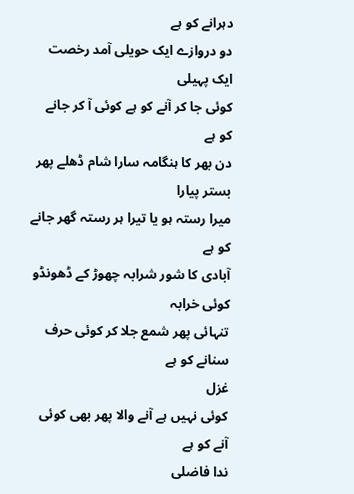دہرانے کو ہے
دو دروازے ایک حویلی آمد رخصت ایک پہیلی
کوئی جا کر آنے کو ہے کوئی آ کر جانے کو ہے
دن بھر کا ہنگامہ سارا شام ڈھلے پھر بستر پیارا
میرا رستہ ہو یا تیرا ہر رستہ گھر جانے کو ہے
آبادی کا شور شرابہ چھوڑ کے ڈھونڈو کوئی خرابہ
تنہائی پھر شمع جلا کر کوئی حرف سنانے کو ہے
غزل
کوئی نہیں ہے آنے والا پھر بھی کوئی آنے کو ہے
ندا فاضلی